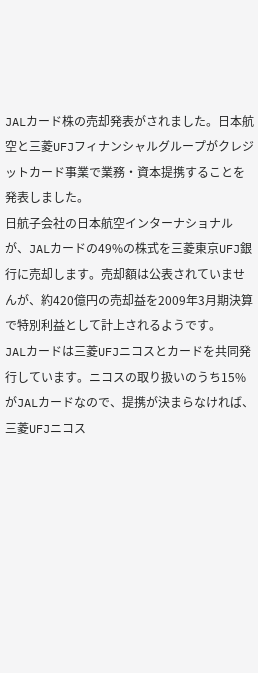JALカード株の売却発表がされました。日本航空と三菱UFJフィナンシャルグループがクレジットカード事業で業務・資本提携することを発表しました。
日航子会社の日本航空インターナショナルが、JALカードの49%の株式を三菱東京UFJ銀行に売却します。売却額は公表されていませんが、約420億円の売却益を2009年3月期決算で特別利益として計上されるようです。
JALカードは三菱UFJニコスとカードを共同発行しています。ニコスの取り扱いのうち15%がJALカードなので、提携が決まらなければ、三菱UFJニコス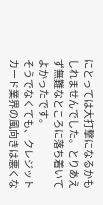にとっては大打撃になるかもしれませんでした。とりあえず無難なところに落ち着いてよかったです。
そうでなくても、クレジットカード業界の風向きは悪くな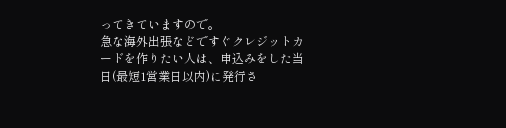ってきていますので。
急な海外出張などですぐクレジットカードを作りたい人は、申込みをした当日(最短1営業日以内)に発行さ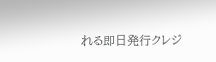れる即日発行クレジ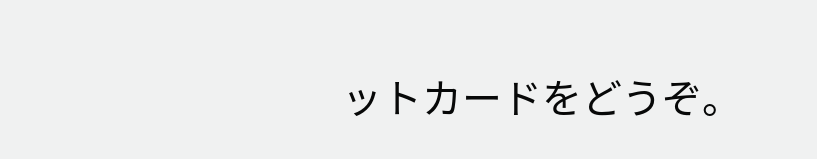ットカードをどうぞ。